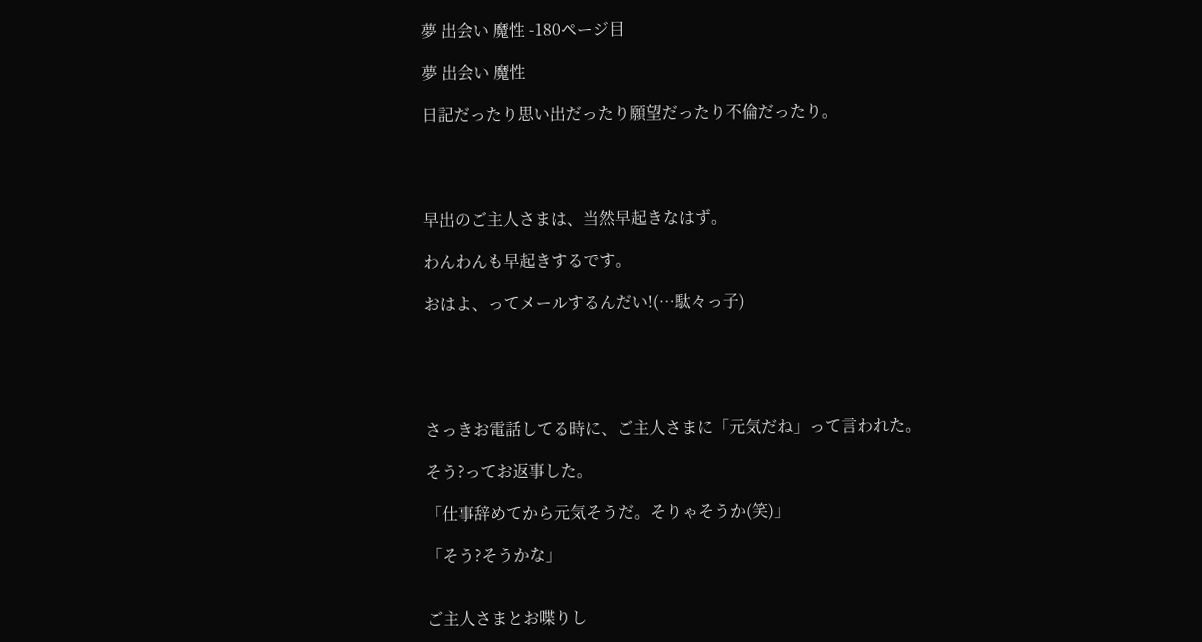夢 出会い 魔性 -180ページ目

夢 出会い 魔性

日記だったり思い出だったり願望だったり不倫だったり。




早出のご主人さまは、当然早起きなはず。

わんわんも早起きするです。

おはよ、ってメールするんだい!(…駄々っ子)





さっきお電話してる時に、ご主人さまに「元気だね」って言われた。

そう?ってお返事した。

「仕事辞めてから元気そうだ。そりゃそうか(笑)」

「そう?そうかな」


ご主人さまとお喋りし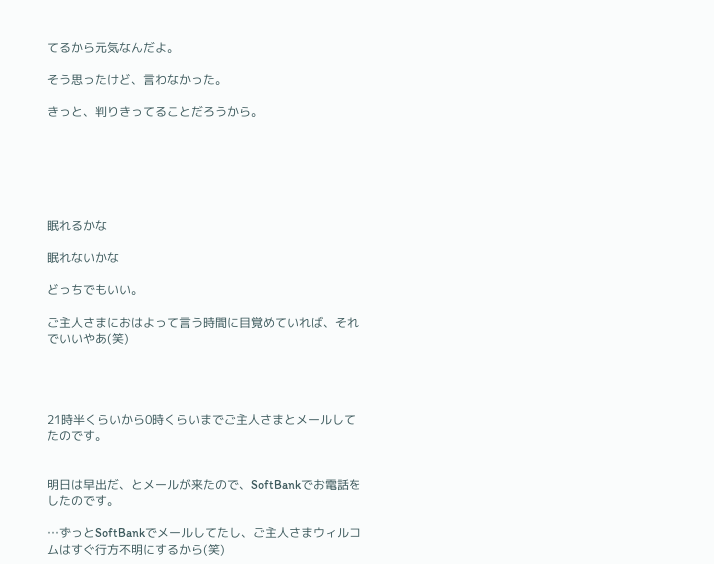てるから元気なんだよ。

そう思ったけど、言わなかった。

きっと、判りきってることだろうから。






眠れるかな

眠れないかな

どっちでもいい。

ご主人さまにおはよって言う時間に目覚めていれば、それでいいやあ(笑)




21時半くらいから0時くらいまでご主人さまとメールしてたのです。


明日は早出だ、とメールが来たので、SoftBankでお電話をしたのです。

…ずっとSoftBankでメールしてたし、ご主人さまウィルコムはすぐ行方不明にするから(笑)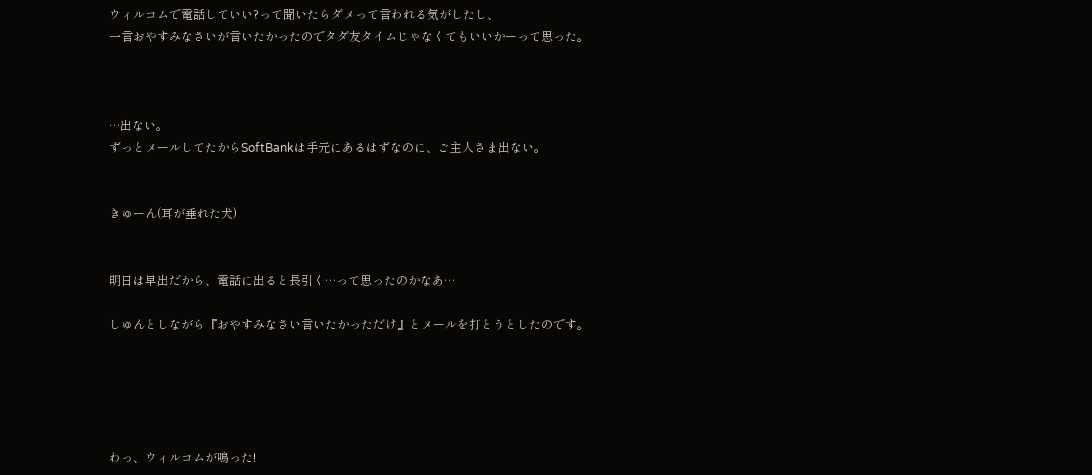ウィルコムで電話していい?って聞いたらダメって言われる気がしたし、
一言おやすみなさいが言いたかったのでタダ友タイムじゃなくてもいいかーって思った。



…出ない。
ずっとメールしてたからSoftBankは手元にあるはずなのに、ご主人さま出ない。


きゅーん(耳が垂れた犬)


明日は早出だから、電話に出ると長引く…って思ったのかなあ…

しゅんとしながら『おやすみなさい言いたかっただけ』とメールを打とうとしたのです。





わっ、ウィルコムが鳴った!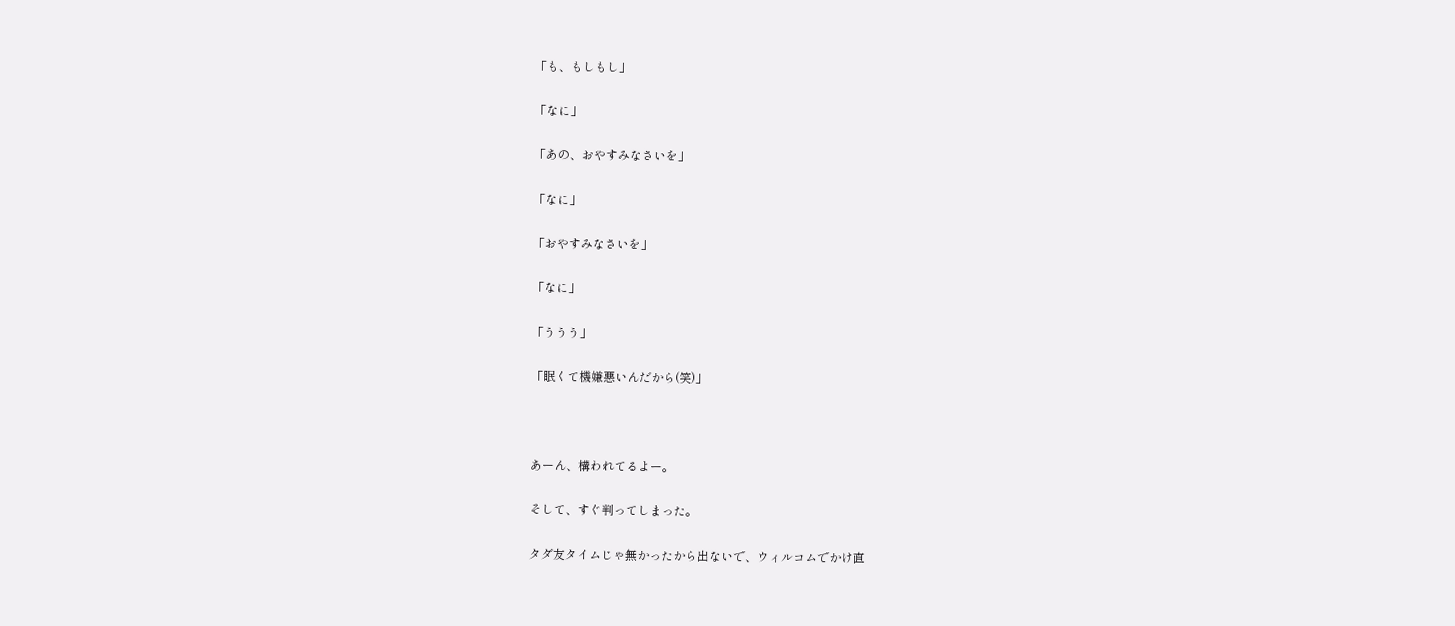「も、もしもし」

「なに」

「あの、おやすみなさいを」

「なに」

「おやすみなさいを」

「なに」

「ううう」

「眠くて機嫌悪いんだから(笑)」



あーん、構われてるよー。

そして、すぐ判ってしまった。

タダ友タイムじゃ無かったから出ないで、ウィルコムでかけ直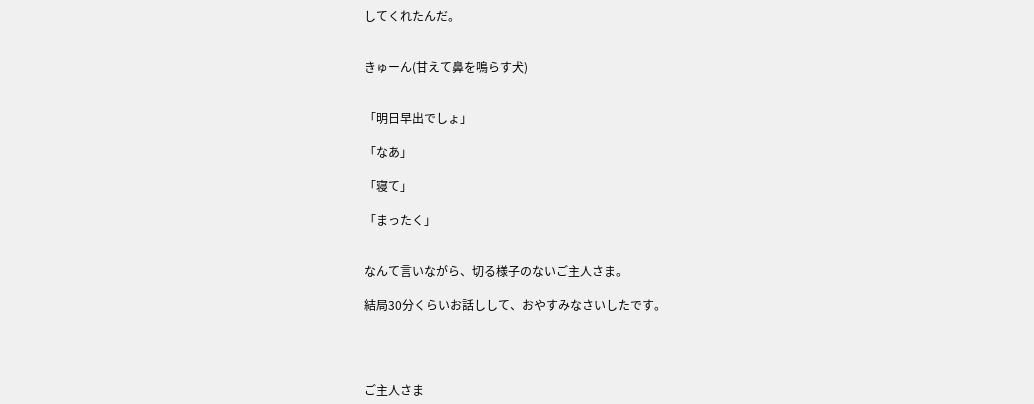してくれたんだ。


きゅーん(甘えて鼻を鳴らす犬)


「明日早出でしょ」

「なあ」

「寝て」

「まったく」


なんて言いながら、切る様子のないご主人さま。

結局30分くらいお話しして、おやすみなさいしたです。




ご主人さま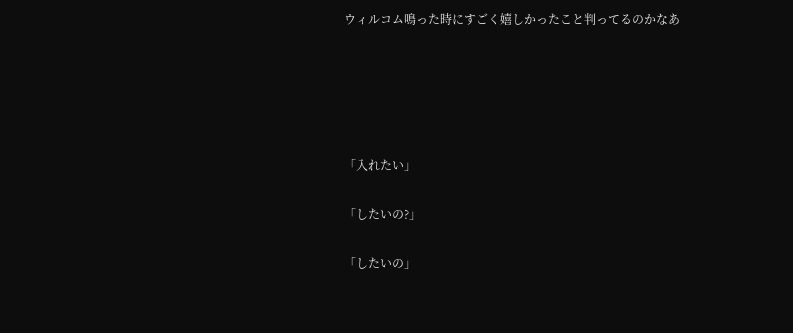ウィルコム鳴った時にすごく嬉しかったこと判ってるのかなあ





「入れたい」

「したいの?」

「したいの」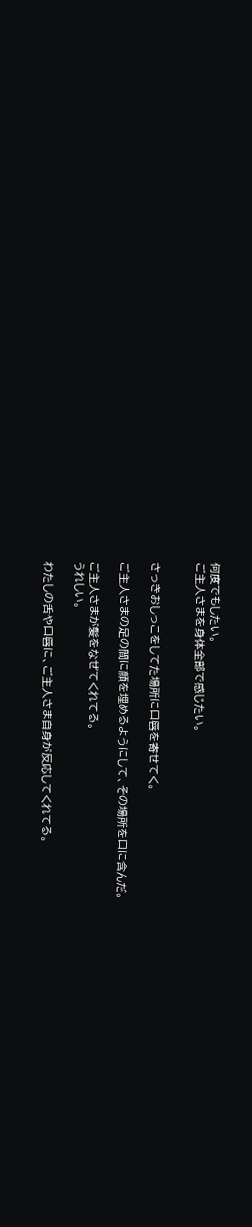何度でもしたい。
ご主人さまを身体全部で感じたい。


さっきおしっこをしてた場所に口唇を寄せてく。

ご主人さまの足の間に顔を埋めるようにして、その場所を口に含んだ。

ご主人さまが髪をなぜてくれてる。
うれしい。

わたしの舌や口唇に、ご主人さま自身が反応してくれてる。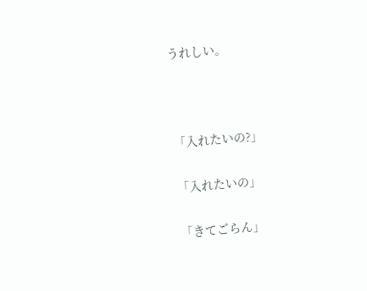うれしい。



「入れたいの?」

「入れたいの」

「きてごらん」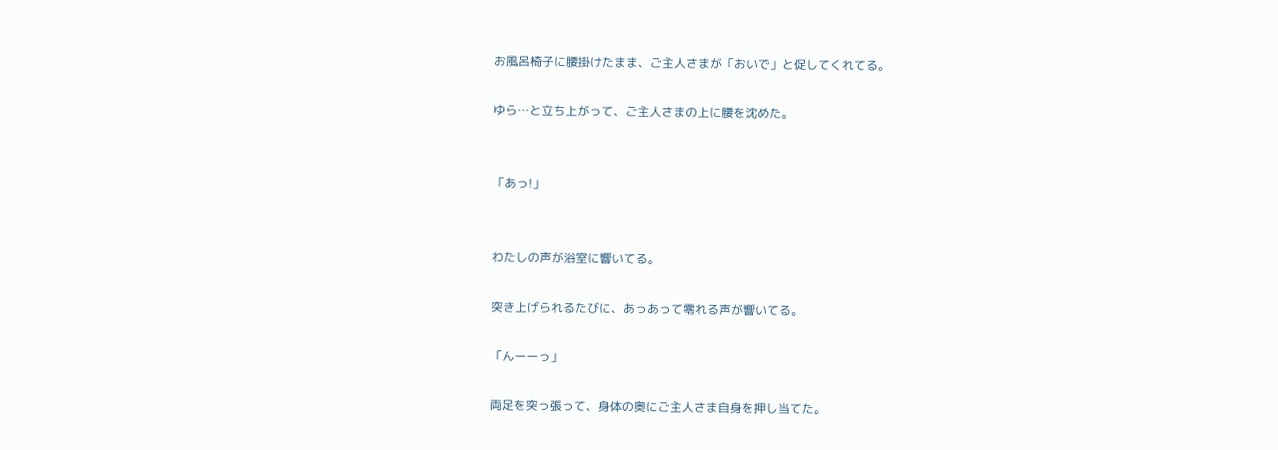お風呂椅子に腰掛けたまま、ご主人さまが「おいで」と促してくれてる。

ゆら…と立ち上がって、ご主人さまの上に腰を沈めた。


「あっ!」


わたしの声が浴室に響いてる。

突き上げられるたびに、あっあって零れる声が響いてる。

「んーーっ」

両足を突っ張って、身体の奥にご主人さま自身を押し当てた。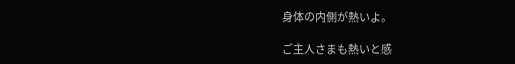身体の内側が熱いよ。

ご主人さまも熱いと感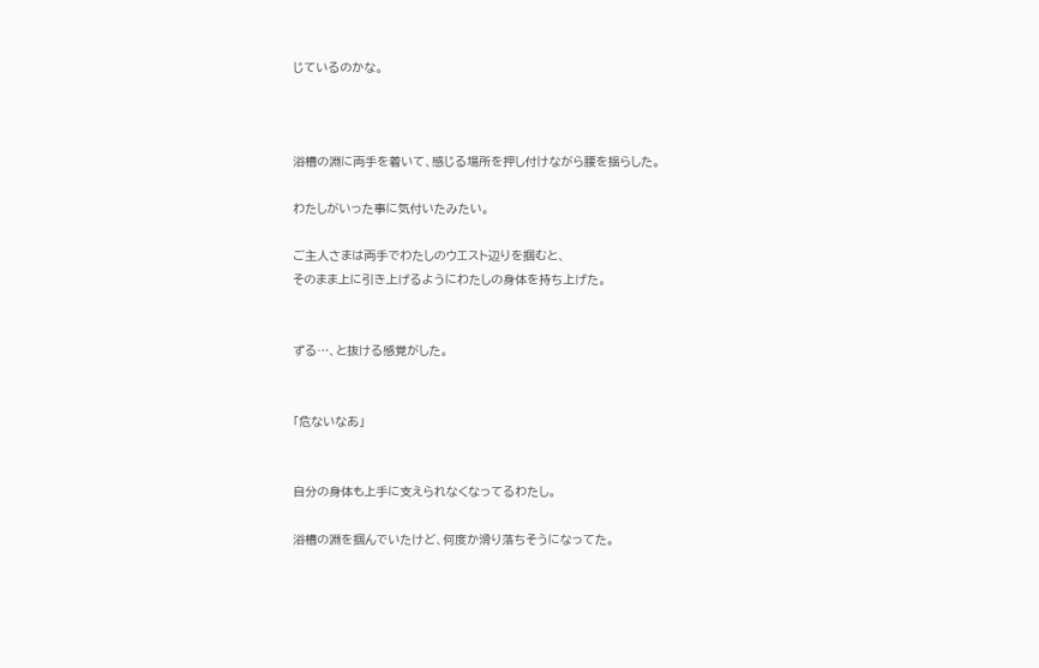じているのかな。



浴槽の淵に両手を着いて、感じる場所を押し付けながら腰を揺らした。

わたしがいった事に気付いたみたい。

ご主人さまは両手でわたしのウエスト辺りを掴むと、
そのまま上に引き上げるようにわたしの身体を持ち上げた。


ずる…、と抜ける感覚がした。


「危ないなあ」


自分の身体も上手に支えられなくなってるわたし。

浴槽の淵を掴んでいたけど、何度か滑り落ちそうになってた。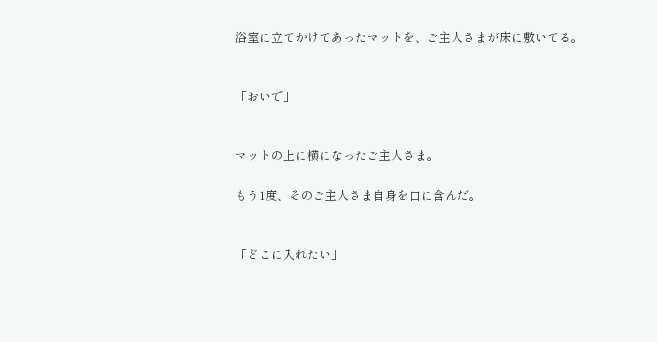浴室に立てかけてあったマットを、ご主人さまが床に敷いてる。


「おいで」


マットの上に横になったご主人さま。

もう1度、そのご主人さま自身を口に含んだ。


「どこに入れたい」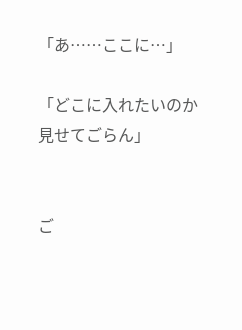「あ……ここに…」

「どこに入れたいのか見せてごらん」


ご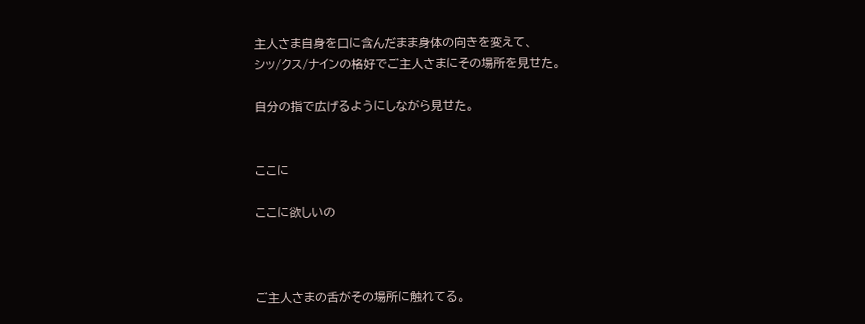主人さま自身を口に含んだまま身体の向きを変えて、
シッ/クス/ナインの格好でご主人さまにその場所を見せた。

自分の指で広げるようにしながら見せた。


ここに

ここに欲しいの



ご主人さまの舌がその場所に触れてる。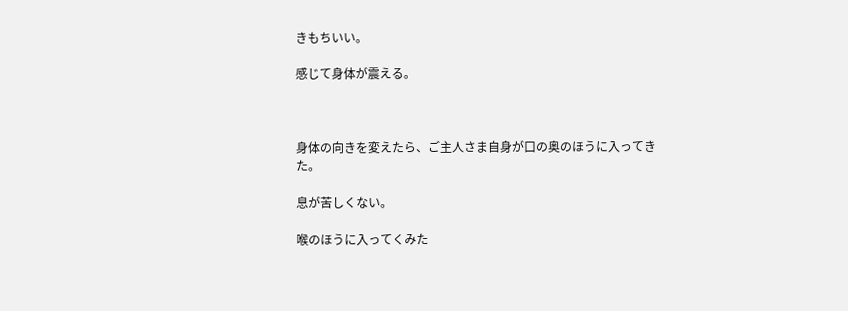きもちいい。

感じて身体が震える。



身体の向きを変えたら、ご主人さま自身が口の奥のほうに入ってきた。

息が苦しくない。

喉のほうに入ってくみた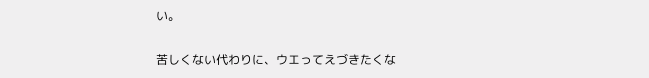い。

苦しくない代わりに、ウエってえづきたくな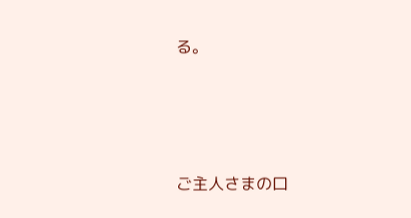る。




ご主人さまの口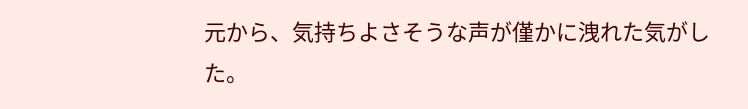元から、気持ちよさそうな声が僅かに洩れた気がした。